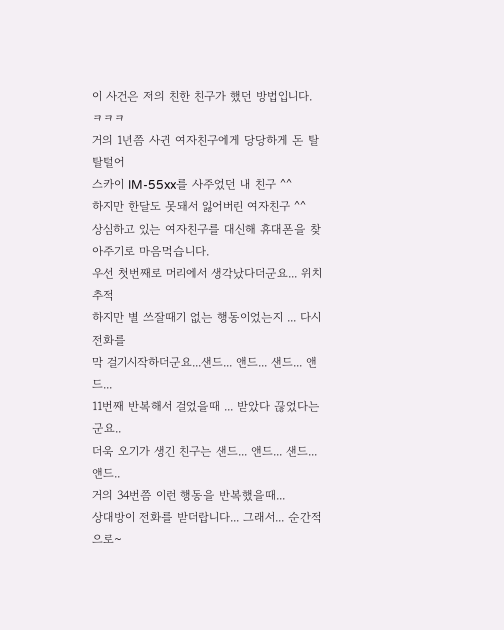이 사건은 저의 친한 친구가 했던 방법입니다.
ㅋㅋㅋ
거의 1년쯤 사귄 여자친구에게 당당하게 돈 탈탈털어
스카이 IM-55xx를 사주었던 내 친구 ^^
하지만 한달도 못돼서 잃어버린 여자친구 ^^
상심하고 있는 여자친구를 대신해 휴대폰을 찾아주기로 마음먹습니다.
우선 첫번째로 머리에서 생각났다더군요... 위치추적
하지만 별 쓰잘때기 없는 행동이었는지 ... 다시 전화를
막 걸기시작하더군요...샌드... 앤드... 샌드... 앤드...
11번째 반복해서 걸었을때 ... 받았다 끊었다는군요..
더욱 오기가 생긴 친구는 샌드... 앤드... 샌드... 앤드..
거의 34번쯤 이런 행동을 반복했을때...
상대방이 전화를 받더랍니다... 그래서... 순간적으로~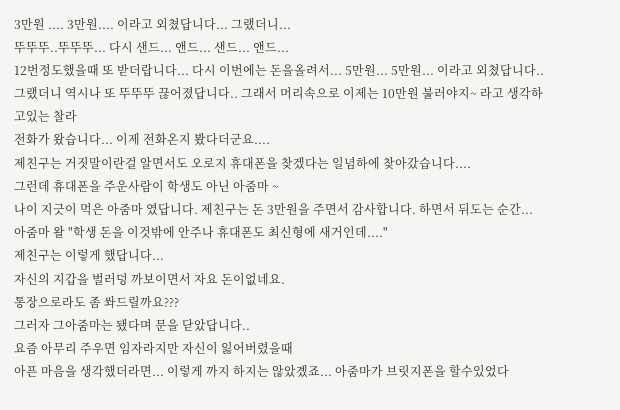3만원 .... 3만원.... 이라고 외쳤답니다... 그랬더니...
뚜뚜뚜..뚜뚜뚜... 다시 샌드... 앤드... 샌드... 앤드...
12번정도했을때 또 받더랍니다... 다시 이번에는 돈을올려서... 5만원... 5만원... 이라고 외쳤답니다.. 그랬더니 역시나 또 뚜뚜뚜 끊어졌답니다.. 그래서 머리속으로 이제는 10만원 불러야지~ 라고 생각하고있는 찰라
전화가 왔습니다... 이제 전화온지 봤다더군요....
제친구는 거짓말이란걸 알면서도 오로지 휴대폰을 찾겠다는 일념하에 찾아갔습니다....
그런데 휴대폰을 주운사람이 학생도 아닌 아줌마 ~
나이 지긋이 먹은 아줌마 였답니다. 제친구는 돈 3만원을 주면서 감사합니다. 하면서 뒤도는 순간...
아줌마 왈 "학생 돈을 이것밖에 안주나 휴대폰도 최신형에 새거인데...."
제친구는 이렇게 했답니다...
자신의 지갑을 벌러덩 까보이면서 자요 돈이없네요.
통장으로라도 좀 쏴드릴까요???
그러자 그아줌마는 됐다며 문을 닫았답니다..
요즘 아무리 주우면 임자라지만 자신이 잃어버렸을때
아픈 마음을 생각했더라면... 이렇게 까지 하지는 않았곘죠... 아줌마가 브릿지폰을 할수있었다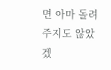면 아마 돌려주지도 않았겠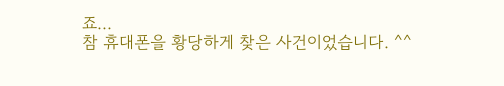죠...
참 휴대폰을 황당하게 찾은 사건이었습니다. ^^